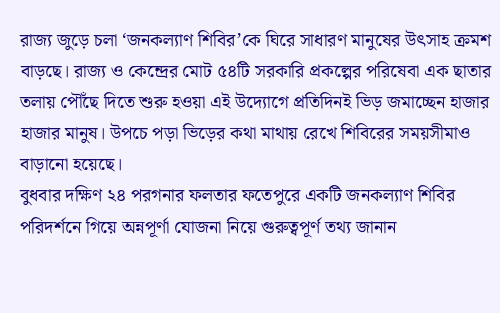রাজ্য জুড়ে চলা ‘জনকল্যাণ শিবির’কে ঘিরে সাধারণ মানুষের উৎসাহ ক্রমশ বাড়ছে। রাজ্য ও কেন্দ্রের মোট ৫৪টি সরকারি প্রকল্পের পরিষেবা এক ছাতার তলায় পৌঁছে দিতে শুরু হওয়া এই উদ্যোগে প্রতিদিনই ভিড় জমাচ্ছেন হাজার হাজার মানুষ। উপচে পড়া ভিড়ের কথা মাথায় রেখে শিবিরের সময়সীমাও বাড়ানো হয়েছে।
বুধবার দক্ষিণ ২৪ পরগনার ফলতার ফতেপুরে একটি জনকল্যাণ শিবির পরিদর্শনে গিয়ে অন্নপূর্ণা যোজনা নিয়ে গুরুত্বপূর্ণ তথ্য জানান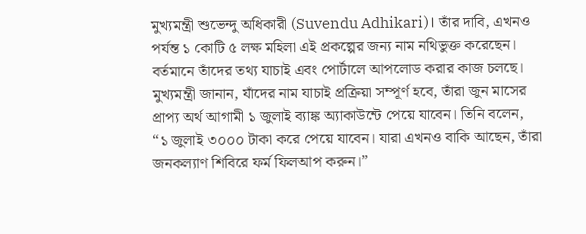মুখ্যমন্ত্রী শুভেন্দু অধিকারী (Suvendu Adhikari)। তাঁর দাবি, এখনও পর্যন্ত ১ কোটি ৫ লক্ষ মহিলা এই প্রকল্পের জন্য নাম নথিভুক্ত করেছেন। বর্তমানে তাঁদের তথ্য যাচাই এবং পোর্টালে আপলোড করার কাজ চলছে।
মুখ্যমন্ত্রী জানান, যাঁদের নাম যাচাই প্রক্রিয়া সম্পূর্ণ হবে, তাঁরা জুন মাসের প্রাপ্য অর্থ আগামী ১ জুলাই ব্যাঙ্ক অ্যাকাউন্টে পেয়ে যাবেন। তিনি বলেন, “১ জুলাই ৩০০০ টাকা করে পেয়ে যাবেন। যারা এখনও বাকি আছেন, তাঁরা জনকল্যাণ শিবিরে ফর্ম ফিলআপ করুন।”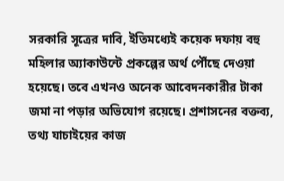সরকারি সূত্রের দাবি, ইতিমধ্যেই কয়েক দফায় বহু মহিলার অ্যাকাউন্টে প্রকল্পের অর্থ পৌঁছে দেওয়া হয়েছে। তবে এখনও অনেক আবেদনকারীর টাকা জমা না পড়ার অভিযোগ রয়েছে। প্রশাসনের বক্তব্য, তথ্য যাচাইয়ের কাজ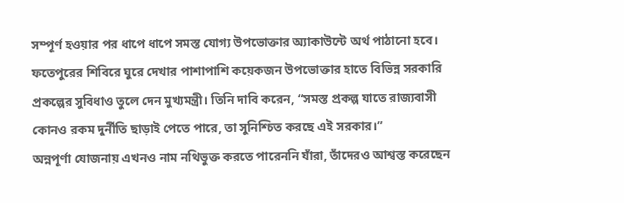সম্পূর্ণ হওয়ার পর ধাপে ধাপে সমস্ত যোগ্য উপভোক্তার অ্যাকাউন্টে অর্থ পাঠানো হবে।
ফতেপুরের শিবিরে ঘুরে দেখার পাশাপাশি কয়েকজন উপভোক্তার হাতে বিভিন্ন সরকারি প্রকল্পের সুবিধাও তুলে দেন মুখ্যমন্ত্রী। তিনি দাবি করেন, “সমস্ত প্রকল্প যাতে রাজ্যবাসী কোনও রকম দুর্নীতি ছাড়াই পেতে পারে, তা সুনিশ্চিত করছে এই সরকার।”
অন্নপূর্ণা যোজনায় এখনও নাম নথিভুক্ত করতে পারেননি যাঁরা, তাঁদেরও আশ্বস্ত করেছেন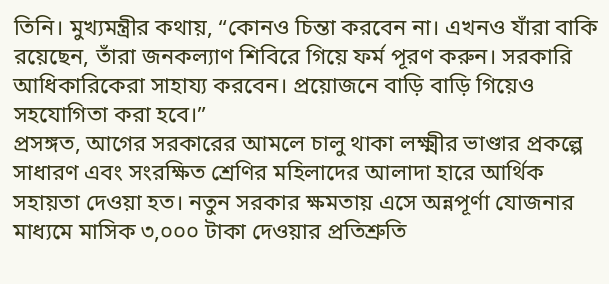তিনি। মুখ্যমন্ত্রীর কথায়, “কোনও চিন্তা করবেন না। এখনও যাঁরা বাকি রয়েছেন, তাঁরা জনকল্যাণ শিবিরে গিয়ে ফর্ম পূরণ করুন। সরকারি আধিকারিকেরা সাহায্য করবেন। প্রয়োজনে বাড়ি বাড়ি গিয়েও সহযোগিতা করা হবে।”
প্রসঙ্গত, আগের সরকারের আমলে চালু থাকা লক্ষ্মীর ভাণ্ডার প্রকল্পে সাধারণ এবং সংরক্ষিত শ্রেণির মহিলাদের আলাদা হারে আর্থিক সহায়তা দেওয়া হত। নতুন সরকার ক্ষমতায় এসে অন্নপূর্ণা যোজনার মাধ্যমে মাসিক ৩,০০০ টাকা দেওয়ার প্রতিশ্রুতি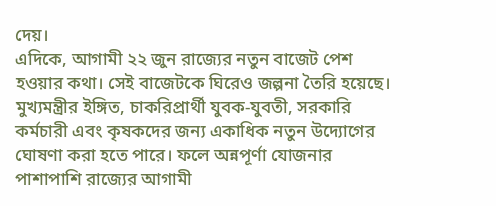দেয়।
এদিকে, আগামী ২২ জুন রাজ্যের নতুন বাজেট পেশ হওয়ার কথা। সেই বাজেটকে ঘিরেও জল্পনা তৈরি হয়েছে। মুখ্যমন্ত্রীর ইঙ্গিত, চাকরিপ্রার্থী যুবক-যুবতী, সরকারি কর্মচারী এবং কৃষকদের জন্য একাধিক নতুন উদ্যোগের ঘোষণা করা হতে পারে। ফলে অন্নপূর্ণা যোজনার পাশাপাশি রাজ্যের আগামী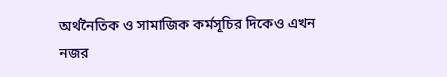অর্থনৈতিক ও সামাজিক কর্মসূচির দিকেও এখন নজর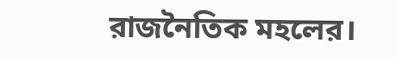রাজনৈতিক মহলের।